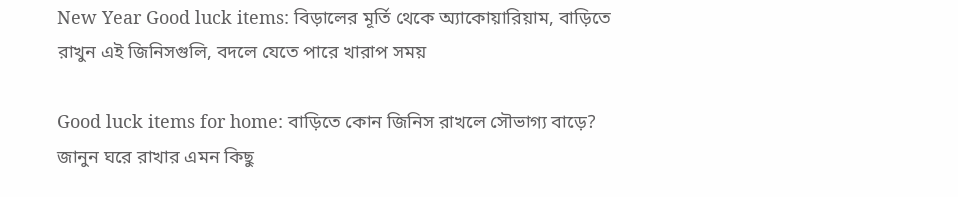New Year Good luck items: বিড়ালের মূর্তি থেকে অ্যাকোয়ারিয়াম, বাড়িতে রাখুন এই জিনিসগুলি, বদলে যেতে পারে খারাপ সময়

Good luck items for home: বাড়িতে কোন জিনিস রাখলে সৌভাগ্য বাড়ে? জানুন ঘরে রাখার এমন কিছু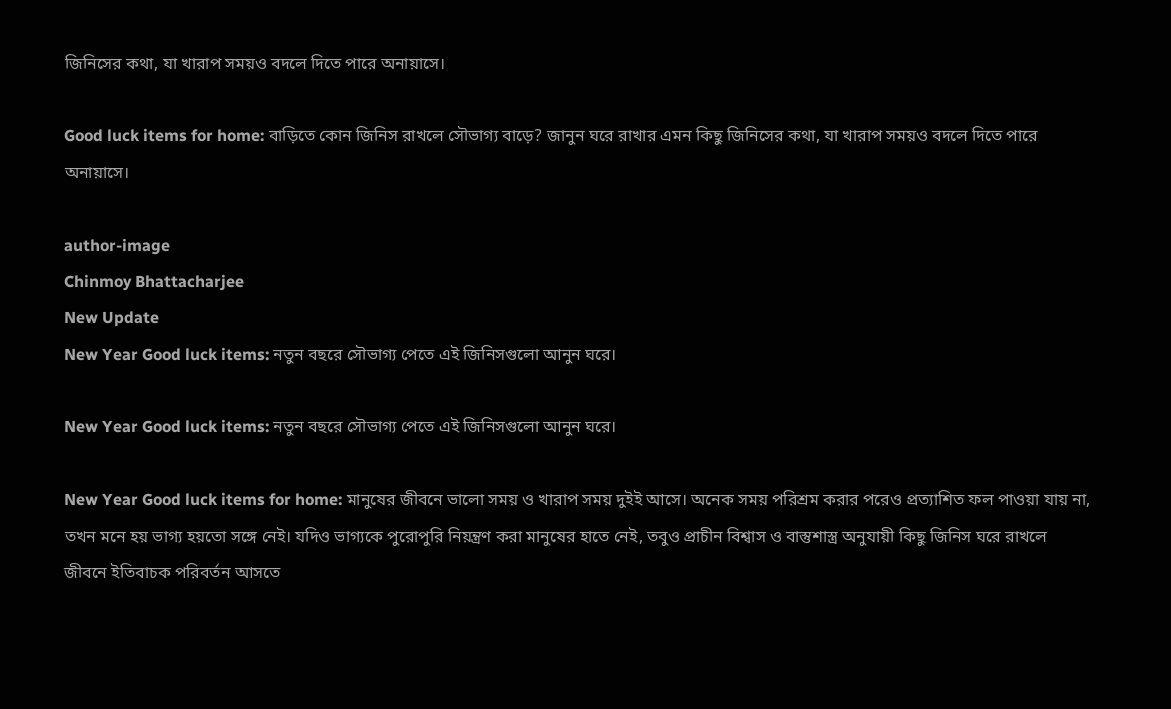জিনিসের কথা, যা খারাপ সময়ও বদলে দিতে পারে অনায়াসে।

Good luck items for home: বাড়িতে কোন জিনিস রাখলে সৌভাগ্য বাড়ে? জানুন ঘরে রাখার এমন কিছু জিনিসের কথা, যা খারাপ সময়ও বদলে দিতে পারে অনায়াসে।

author-image
Chinmoy Bhattacharjee
New Update
New Year Good luck items: নতুন বছরে সৌভাগ্য পেতে এই জিনিসগুলো আনুন ঘরে।

New Year Good luck items: নতুন বছরে সৌভাগ্য পেতে এই জিনিসগুলো আনুন ঘরে।

New Year Good luck items for home: মানুষের জীবনে ভালো সময় ও খারাপ সময় দুইই আসে। অনেক সময় পরিশ্রম করার পরেও প্রত্যাশিত ফল পাওয়া যায় না, তখন মনে হয় ভাগ্য হয়তো সঙ্গে নেই। যদিও ভাগ্যকে পুরোপুরি নিয়ন্ত্রণ করা মানুষের হাতে নেই, তবুও প্রাচীন বিশ্বাস ও বাস্তুশাস্ত্র অনুযায়ী কিছু জিনিস ঘরে রাখলে জীবনে ইতিবাচক পরিবর্তন আসতে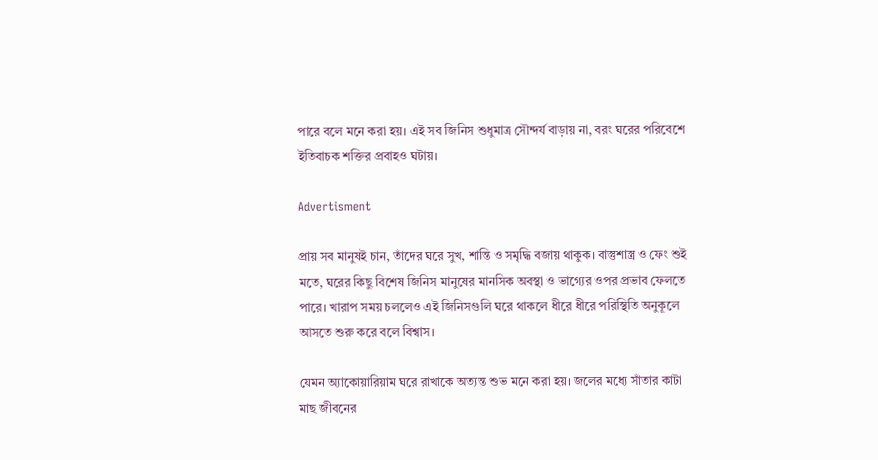পারে বলে মনে করা হয়। এই সব জিনিস শুধুমাত্র সৌন্দর্য বাড়ায় না, বরং ঘরের পরিবেশে ইতিবাচক শক্তির প্রবাহও ঘটায়।

Advertisment

প্রায় সব মানুষই চান, তাঁদের ঘরে সুখ, শান্তি ও সমৃদ্ধি বজায় থাকুক। বাস্তুশাস্ত্র ও ফেং শুই মতে, ঘরের কিছু বিশেষ জিনিস মানুষের মানসিক অবস্থা ও ভাগ্যের ওপর প্রভাব ফেলতে পারে। খারাপ সময় চললেও এই জিনিসগুলি ঘরে থাকলে ধীরে ধীরে পরিস্থিতি অনুকূলে আসতে শুরু করে বলে বিশ্বাস।

যেমন অ্যাকোয়ারিয়াম ঘরে রাখাকে অত্যন্ত শুভ মনে করা হয়। জলের মধ্যে সাঁতার কাটা মাছ জীবনের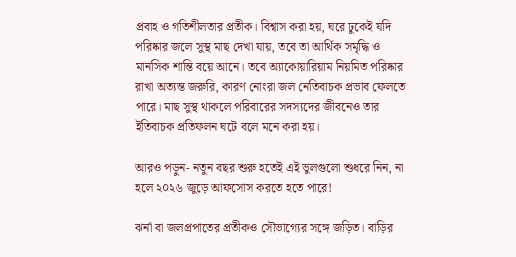প্রবাহ ও গতিশীলতার প্রতীক। বিশ্বাস করা হয়, ঘরে ঢুকেই যদি পরিষ্কার জলে সুস্থ মাছ দেখা যায়, তবে তা আর্থিক সমৃদ্ধি ও মানসিক শান্তি বয়ে আনে। তবে অ্যাকোয়ারিয়াম নিয়মিত পরিষ্কার রাখা অত্যন্ত জরুরি, কারণ নোংরা জল নেতিবাচক প্রভাব ফেলতে পারে। মাছ সুস্থ থাকলে পরিবারের সদস্যদের জীবনেও তার ইতিবাচক প্রতিফলন ঘটে বলে মনে করা হয়।

আরও পড়ুন- নতুন বছর শুরু হতেই এই ভুলগুলো শুধরে নিন, না হলে ২০২৬ জুড়ে আফসোস করতে হতে পারে!

ঝর্না বা জলপ্রপাতের প্রতীকও সৌভাগ্যের সঙ্গে জড়িত। বাড়ির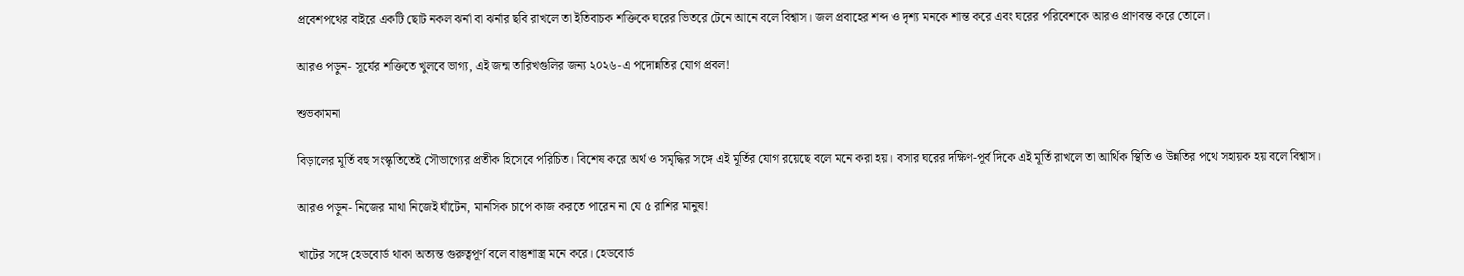প্রবেশপথের বাইরে একটি ছোট নকল ঝর্না বা ঝর্নার ছবি রাখলে তা ইতিবাচক শক্তিকে ঘরের ভিতরে টেনে আনে বলে বিশ্বাস। জল প্রবাহের শব্দ ও দৃশ্য মনকে শান্ত করে এবং ঘরের পরিবেশকে আরও প্রাণবন্ত করে তোলে।

আরও পড়ুন- সূর্যের শক্তিতে খুলবে ভাগ্য, এই জন্ম তারিখগুলির জন্য ২০২৬-এ পদোন্নতির যোগ প্রবল!

শুভকামনা

বিড়ালের মূর্তি বহু সংস্কৃতিতেই সৌভাগ্যের প্রতীক হিসেবে পরিচিত। বিশেষ করে অর্থ ও সমৃদ্ধির সঙ্গে এই মূর্তির যোগ রয়েছে বলে মনে করা হয়। বসার ঘরের দক্ষিণ-পূর্ব দিকে এই মূর্তি রাখলে তা আর্থিক স্থিতি ও উন্নতির পথে সহায়ক হয় বলে বিশ্বাস।

আরও পড়ুন- নিজের মাথা নিজেই ঘাঁটেন, মানসিক চাপে কাজ করতে পারেন না যে ৫ রাশির মানুষ!

খাটের সঙ্গে হেডবোর্ড থাকা অত্যন্ত গুরুত্বপূর্ণ বলে বাস্তুশাস্ত্র মনে করে। হেডবোর্ড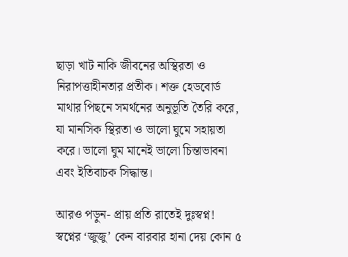ছাড়া খাট নাকি জীবনের অস্থিরতা ও নিরাপত্তাহীনতার প্রতীক। শক্ত হেডবোর্ড মাথার পিছনে সমর্থনের অনুভূতি তৈরি করে, যা মানসিক স্থিরতা ও ভালো ঘুমে সহায়তা করে। ভালো ঘুম মানেই ভালো চিন্তাভাবনা এবং ইতিবাচক সিদ্ধান্ত।

আরও পড়ুন- প্রায় প্রতি রাতেই দুঃস্বপ্ন! স্বপ্নের ‘জুজু’ কেন বারবার হানা দেয় কোন ৫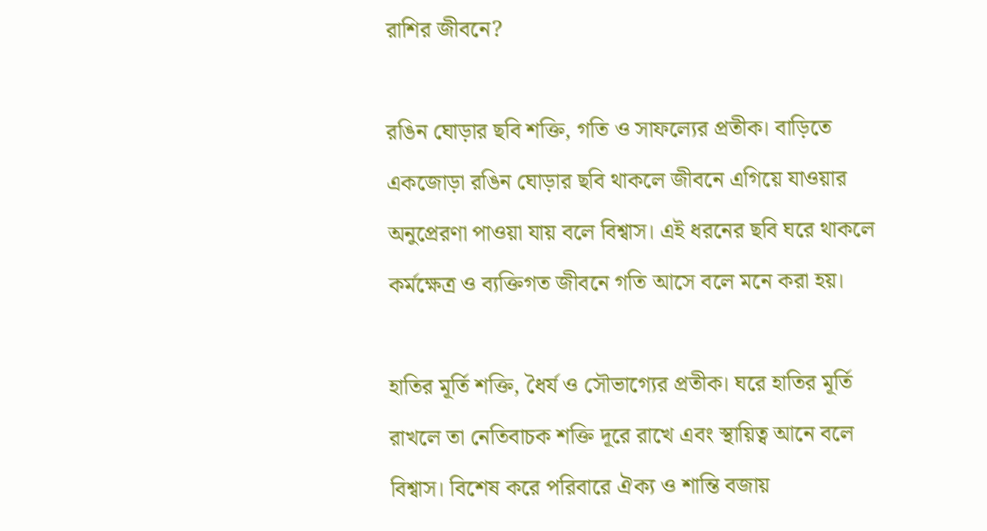রাশির জীবনে?

রঙিন ঘোড়ার ছবি শক্তি, গতি ও সাফল্যের প্রতীক। বাড়িতে একজোড়া রঙিন ঘোড়ার ছবি থাকলে জীবনে এগিয়ে যাওয়ার অনুপ্রেরণা পাওয়া যায় বলে বিশ্বাস। এই ধরনের ছবি ঘরে থাকলে কর্মক্ষেত্র ও ব্যক্তিগত জীবনে গতি আসে বলে মনে করা হয়।

হাতির মূর্তি শক্তি, ধৈর্য ও সৌভাগ্যের প্রতীক। ঘরে হাতির মূর্তি রাখলে তা নেতিবাচক শক্তি দূরে রাখে এবং স্থায়িত্ব আনে বলে বিশ্বাস। বিশেষ করে পরিবারে ঐক্য ও শান্তি বজায়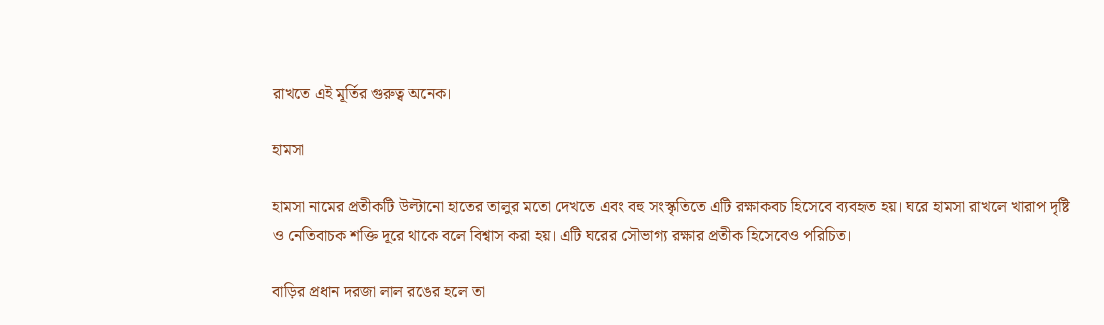রাখতে এই মূর্তির গুরুত্ব অনেক।

হামসা

হামসা নামের প্রতীকটি উল্টানো হাতের তালুর মতো দেখতে এবং বহু সংস্কৃতিতে এটি রক্ষাকবচ হিসেবে ব্যবহৃত হয়। ঘরে হামসা রাখলে খারাপ দৃষ্টি ও নেতিবাচক শক্তি দূরে থাকে বলে বিশ্বাস করা হয়। এটি ঘরের সৌভাগ্য রক্ষার প্রতীক হিসেবেও পরিচিত।

বাড়ির প্রধান দরজা লাল রঙের হলে তা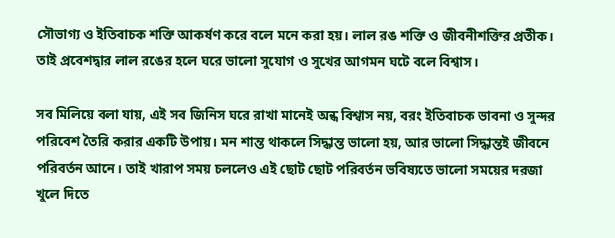সৌভাগ্য ও ইতিবাচক শক্তি আকর্ষণ করে বলে মনে করা হয়। লাল রঙ শক্তি ও জীবনীশক্তির প্রতীক। তাই প্রবেশদ্বার লাল রঙের হলে ঘরে ভালো সুযোগ ও সুখের আগমন ঘটে বলে বিশ্বাস।

সব মিলিয়ে বলা যায়, এই সব জিনিস ঘরে রাখা মানেই অন্ধ বিশ্বাস নয়, বরং ইতিবাচক ভাবনা ও সুন্দর পরিবেশ তৈরি করার একটি উপায়। মন শান্ত থাকলে সিদ্ধান্ত ভালো হয়, আর ভালো সিদ্ধান্তই জীবনে পরিবর্তন আনে। তাই খারাপ সময় চললেও এই ছোট ছোট পরিবর্তন ভবিষ্যতে ভালো সময়ের দরজা খুলে দিতে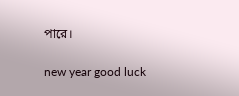পারে।

new year good luck